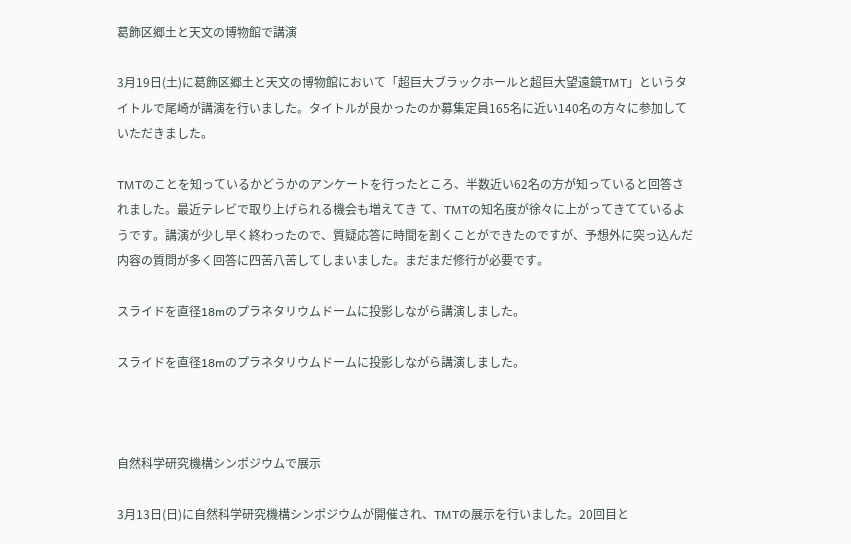葛飾区郷土と天文の博物館で講演

3月19日(土)に葛飾区郷土と天文の博物館において「超巨大ブラックホールと超巨大望遠鏡TMT」というタイトルで尾崎が講演を行いました。タイトルが良かったのか募集定員165名に近い140名の方々に参加していただきました。

TMTのことを知っているかどうかのアンケートを行ったところ、半数近い62名の方が知っていると回答されました。最近テレビで取り上げられる機会も増えてき て、TMTの知名度が徐々に上がってきてているようです。講演が少し早く終わったので、質疑応答に時間を割くことができたのですが、予想外に突っ込んだ内容の質問が多く回答に四苦八苦してしまいました。まだまだ修行が必要です。

スライドを直径18mのプラネタリウムドームに投影しながら講演しました。

スライドを直径18mのプラネタリウムドームに投影しながら講演しました。



自然科学研究機構シンポジウムで展示

3月13日(日)に自然科学研究機構シンポジウムが開催され、TMTの展示を行いました。20回目と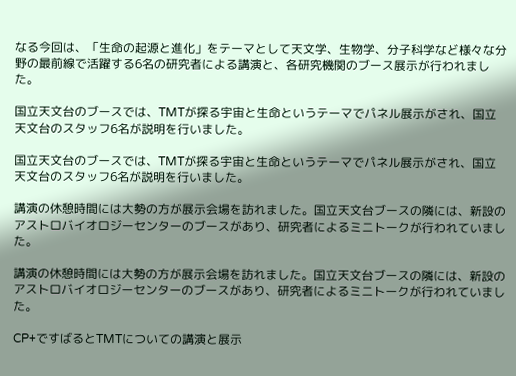なる今回は、「生命の起源と進化」をテーマとして天文学、生物学、分子科学など様々な分野の最前線で活躍する6名の研究者による講演と、各研究機関のブース展示が行われました。

国立天文台のブースでは、TMTが探る宇宙と生命というテーマでパネル展示がされ、国立天文台のスタッフ6名が説明を行いました。

国立天文台のブースでは、TMTが探る宇宙と生命というテーマでパネル展示がされ、国立天文台のスタッフ6名が説明を行いました。

講演の休憩時間には大勢の方が展示会場を訪れました。国立天文台ブースの隣には、新設のアストロバイオロジーセンターのブースがあり、研究者によるミニトークが行われていました。

講演の休憩時間には大勢の方が展示会場を訪れました。国立天文台ブースの隣には、新設のアストロバイオロジーセンターのブースがあり、研究者によるミニトークが行われていました。

CP+ですばるとTMTについての講演と展示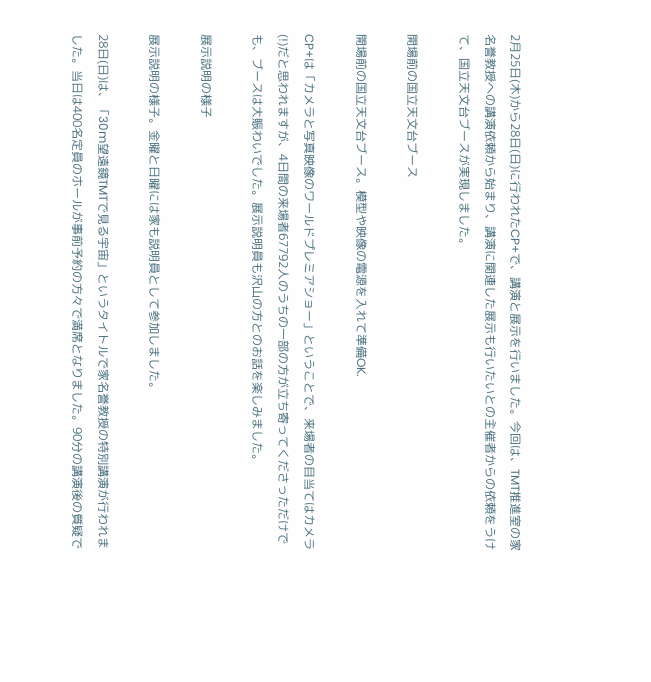2月25日(木)から28日(日)に行われたCP+で、講演と展示を行いました。今回は、TMT推進室の家名誉教授への講演依頼から始まり、講演に関連した展示も行いたいとの主催者からの依頼をうけて、国立天文台ブースが実現しました。

開場前の国立天文台ブース

開場前の国立天文台ブース。模型や映像の電源を入れて準備OK.

CP+は「カメラと写真映像のワールドプレミアショー」ということで、来場者の目当てはカメラ(!)だと思われますが、4日間の来場者67792人のうちの一部の方が立ち寄ってくださっただけでも、ブースは大賑わいでした。展示説明員も沢山の方とのお話を楽しみました。

展示説明の様子

展示説明の様子。金曜と日曜には家も説明員として参加しました。

28日(日)は、「30m望遠鏡TMTで見る宇宙」というタイトルで家名誉教授の特別講演が行われました。当日は400名定員のホールが事前予約の方々で満席となりました。90分の講演後の質疑で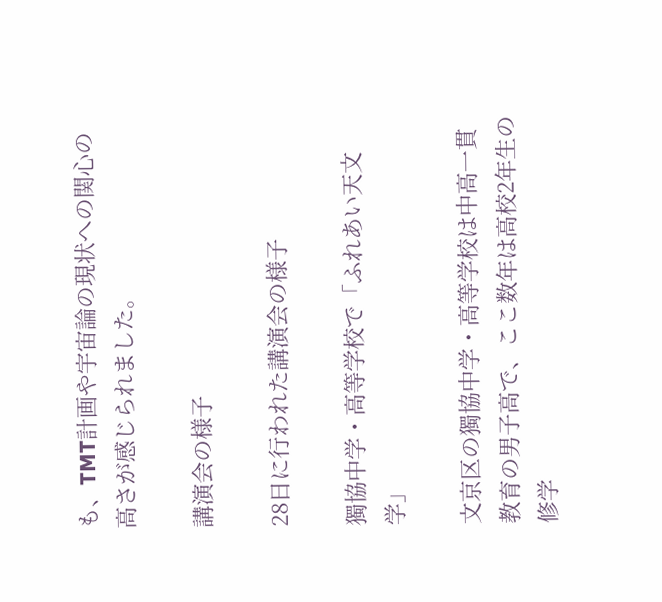も、TMT計画や宇宙論の現状への関心の高さが感じられました。

講演会の様子

28日に行われた講演会の様子

獨協中学・高等学校で「ふれあい天文学」

文京区の獨協中学・高等学校は中高一貫教育の男子高で、ここ数年は高校2年生の修学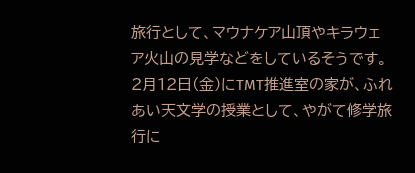旅行として、マウナケア山頂やキラウェア火山の見学などをしているそうです。2月12日(金)にTMT推進室の家が、ふれあい天文学の授業として、やがて修学旅行に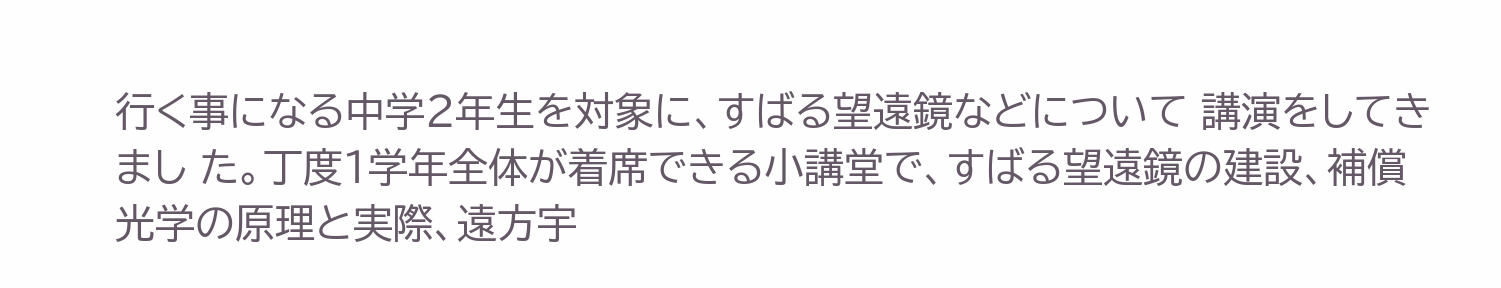行く事になる中学2年生を対象に、すばる望遠鏡などについて 講演をしてきまし た。丁度1学年全体が着席できる小講堂で、すばる望遠鏡の建設、補償光学の原理と実際、遠方宇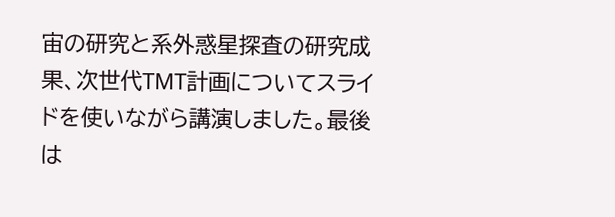宙の研究と系外惑星探査の研究成果、次世代TMT計画についてスライドを使いながら講演しました。最後は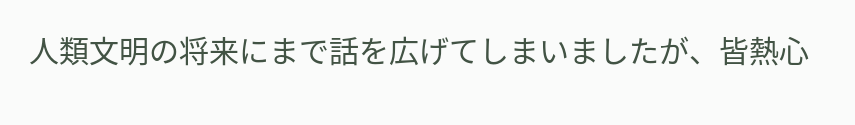人類文明の将来にまで話を広げてしまいましたが、皆熱心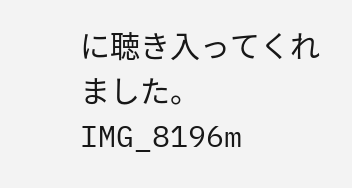に聴き入ってくれました。IMG_8196m